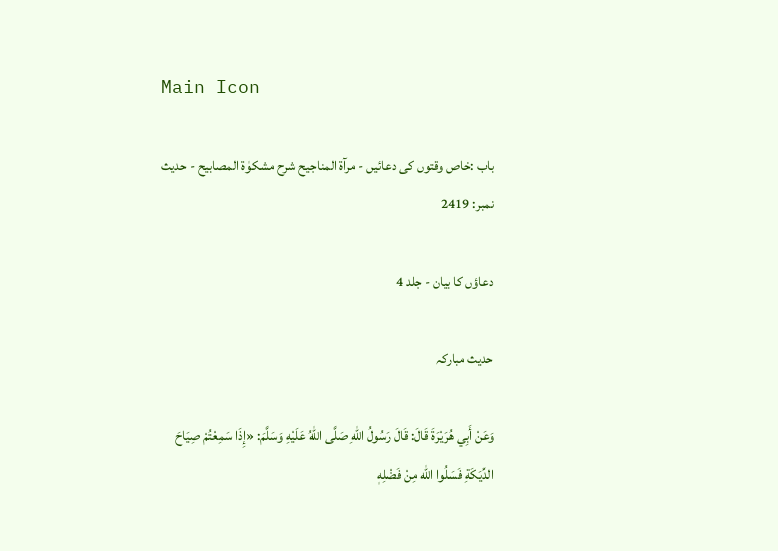Main Icon

باب :خاص وقتوں کی دعائیں - مرآۃ المناجیح شرح مشکوٰۃ المصابیح - حدیث نمبر: 2419

دعاؤں کا بیان - جلد 4

حدیث مبارکہ

وَعَنْ أَبِي هُرَيْرَةَ قَالَ: قَالَ رَسُولُ اللّٰهِ صَلَّى اللّٰهُ عَلَيْهِ وَسَلَّمَ: «إِذَا سَمِعْتُمْ صِيَاحَ الدِّيَكَةِ فَسَلُوا اللّٰه مِنْ فَضْلِهٖ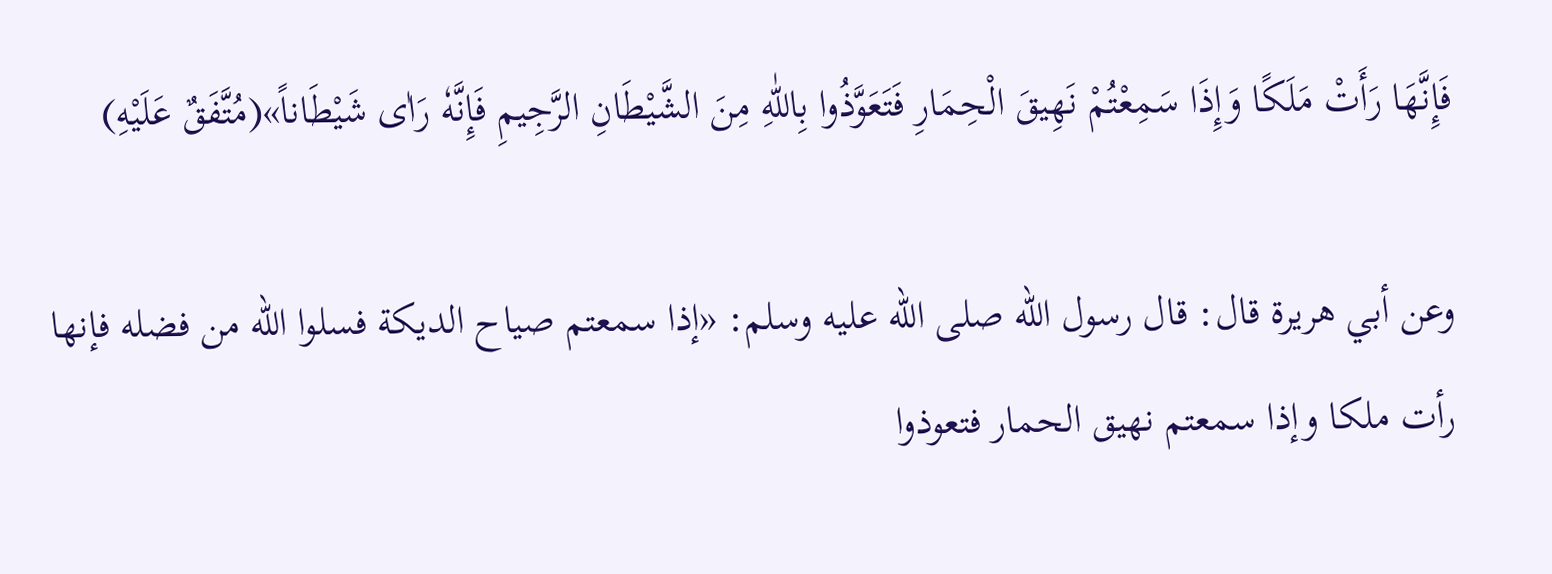فَإِنَّهَا رَأَتْ مَلَكًا وَإِذَا سَمِعْتُمْ نَهِيقَ الْحِمَارِ فَتَعَوَّذُوا بِاللّٰهِ مِنَ الشَّيْطَانِ الرَّجِيمِ فَإِنَّهٗ رَاٰى شَيْطَاناً»(مُتَّفَقٌ عَلَيْهِ)

وعن أبي هريرة قال: قال رسول الله صلى الله عليه وسلم: «إذا سمعتم صياح الديكة فسلوا الله من فضله فإنها رأت ملكا وإذا سمعتم نهيق الحمار فتعوذوا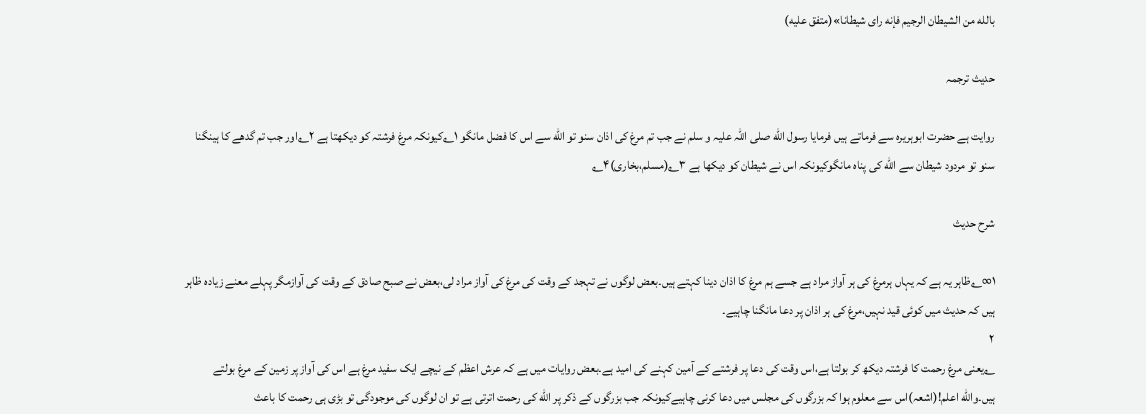بالله من الشيطان الرجيم فإنه راى شيطانا»(متفق عليه)

حدیث ترجمہ

روایت ہے حضرت ابوہریرہ سے فرماتے ہیں فرمایا رسول اللّٰه صلی اللّٰہ علیہ و سلم نے جب تم مرغ کی اذان سنو تو اللّٰه سے اس کا فضل مانگو ۱؎کیونکہ مرغ فرشتہ کو دیکھتا ہے ۲؎اور جب تم گدھے کا ہینگنا سنو تو مردود شیطان سے اللّٰه کی پناہ مانگوکیونکہ اس نے شیطان کو دیکھا ہے ۳؎(مسلم،بخاری)۴؎

شرح حدیث

۱∞؎ظاہر یہ ہے کہ یہاں ہرمرغ کی ہر آواز مراد ہے جسے ہم مرغ کا اذان دینا کہتے ہیں۔بعض لوگوں نے تہجد کے وقت کی مرغ کی آواز مراد لی،بعض نے صبح صادق کے وقت کی آوازمگر پہلے معنے زیادہ ظاہر ہیں کہ حدیث میں کوئی قید نہیں،مرغ کی ہر اذان پر دعا مانگنا چاہیے۔
۲
؎یعنی مرغ رحمت کا فرشتہ دیکھ کر بولتا ہے،اس وقت کی دعا پر فرشتے کے آمین کہنے کی امید ہے۔بعض روایات میں ہے کہ عرش اعظم کے نیچے ایک سفید مرغ ہے اس کی آواز پر زمین کے مرغ بولتے ہیں۔واللّٰه اعلم!(اشعہ)اس سے معلوم ہوا کہ بزرگوں کی مجلس میں دعا کرنی چاہیےکیونکہ جب بزرگوں کے ذکر پر اللّٰه کی رحمت اترتی ہے تو ان لوگوں کی موجودگی تو بڑی ہی رحمت کا باعث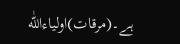ہے۔(مرقات)اولیاءاللّٰه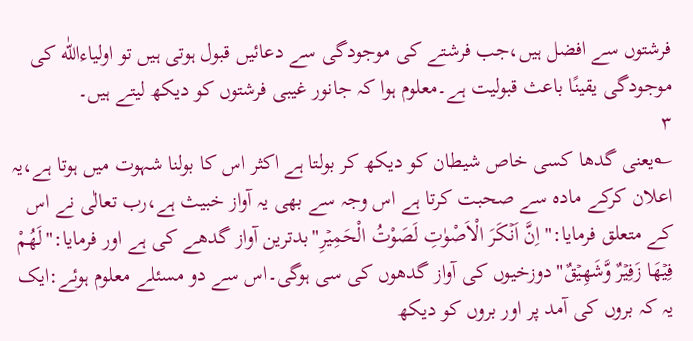فرشتوں سے افضل ہیں،جب فرشتے کی موجودگی سے دعائیں قبول ہوتی ہیں تو اولیاءاللّٰه کی موجودگی یقینًا باعث قبولیت ہے۔معلوم ہوا کہ جانور غیبی فرشتوں کو دیکھ لیتے ہیں۔
۳
؎یعنی گدھا کسی خاص شیطان کو دیکھ کر بولتا ہے اکثر اس کا بولنا شہوت میں ہوتا ہے،یہ اعلان کرکے مادہ سے صحبت کرتا ہے اس وجہ سے بھی یہ آواز خبیث ہے،رب تعالٰی نے اس کے متعلق فرمایا:"اِنَّ اَنۡكَرَ الْاَصْوٰتِ لَصَوْتُ الْحَمِیۡرِ"بدترین آواز گدھے کی ہے اور فرمایا:"لَهُمْ فِیۡھَا زَفِیۡرٌ وَّشَھِیۡقٌ"دوزخیوں کی آواز گدھوں کی سی ہوگی۔اس سے دو مسئلے معلوم ہوئے:ایک یہ کہ بروں کی آمد پر اور بروں کو دیکھ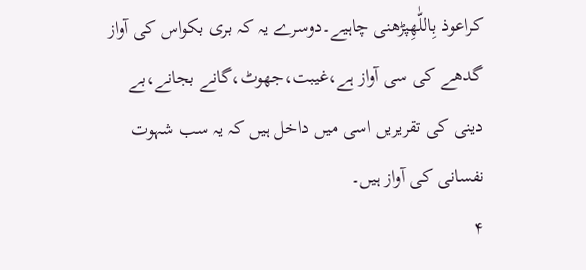کراعوذ بِاللّٰهِپڑھنی چاہیے۔دوسرے یہ کہ بری بکواس کی آواز گدھے کی سی آواز ہے،غیبت،جھوٹ،گانے بجانے،بے دینی کی تقریریں اسی میں داخل ہیں کہ یہ سب شہوت نفسانی کی آواز ہیں۔
۴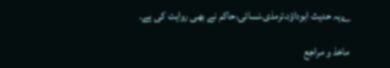؎یہ حدیث ابوداؤد،ترمذی،نسائی،حاکم نے بھی روایت کی ہے۔

ماخذ و مراجع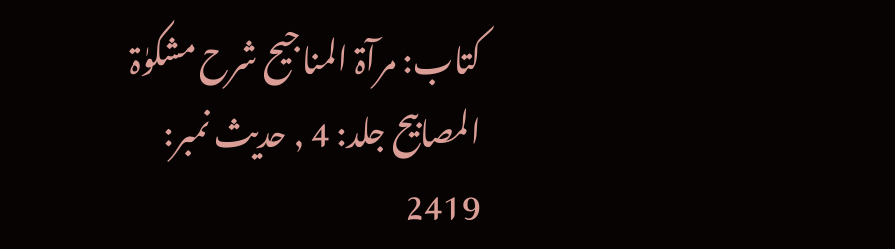کتاب: مرآۃ المناجیح شرح مشکوٰۃ المصابیح جلد: 4 , حدیث نمبر: 2419